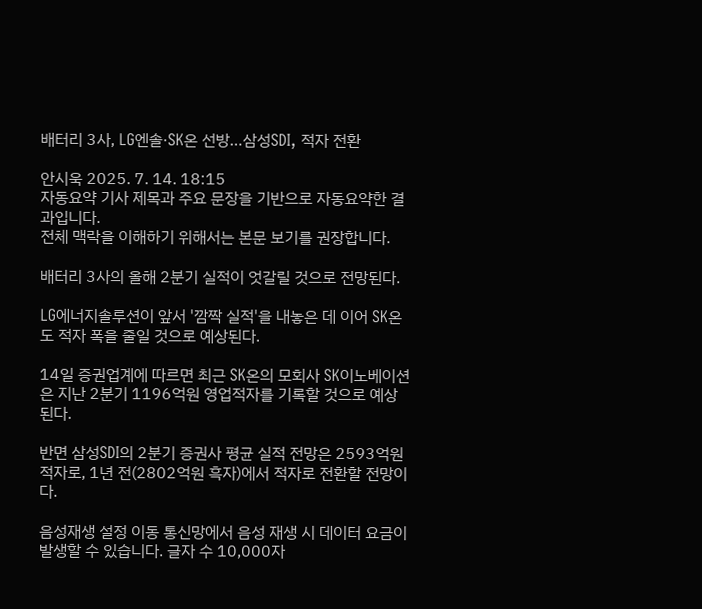배터리 3사, LG엔솔·SK온 선방…삼성SDI, 적자 전환

안시욱 2025. 7. 14. 18:15
자동요약 기사 제목과 주요 문장을 기반으로 자동요약한 결과입니다.
전체 맥락을 이해하기 위해서는 본문 보기를 권장합니다.

배터리 3사의 올해 2분기 실적이 엇갈릴 것으로 전망된다.

LG에너지솔루션이 앞서 '깜짝 실적'을 내놓은 데 이어 SK온도 적자 폭을 줄일 것으로 예상된다.

14일 증권업계에 따르면 최근 SK온의 모회사 SK이노베이션은 지난 2분기 1196억원 영업적자를 기록할 것으로 예상된다.

반면 삼성SDI의 2분기 증권사 평균 실적 전망은 2593억원 적자로, 1년 전(2802억원 흑자)에서 적자로 전환할 전망이다.

음성재생 설정 이동 통신망에서 음성 재생 시 데이터 요금이 발생할 수 있습니다. 글자 수 10,000자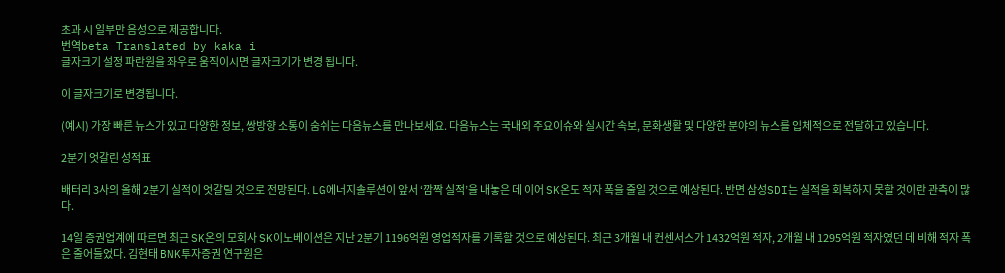초과 시 일부만 음성으로 제공합니다.
번역beta Translated by kaka i
글자크기 설정 파란원을 좌우로 움직이시면 글자크기가 변경 됩니다.

이 글자크기로 변경됩니다.

(예시) 가장 빠른 뉴스가 있고 다양한 정보, 쌍방향 소통이 숨쉬는 다음뉴스를 만나보세요. 다음뉴스는 국내외 주요이슈와 실시간 속보, 문화생활 및 다양한 분야의 뉴스를 입체적으로 전달하고 있습니다.

2분기 엇갈린 성적표

배터리 3사의 올해 2분기 실적이 엇갈릴 것으로 전망된다. LG에너지솔루션이 앞서 ‘깜짝 실적’을 내놓은 데 이어 SK온도 적자 폭을 줄일 것으로 예상된다. 반면 삼성SDI는 실적을 회복하지 못할 것이란 관측이 많다.

14일 증권업계에 따르면 최근 SK온의 모회사 SK이노베이션은 지난 2분기 1196억원 영업적자를 기록할 것으로 예상된다. 최근 3개월 내 컨센서스가 1432억원 적자, 2개월 내 1295억원 적자였던 데 비해 적자 폭은 줄어들었다. 김현태 BNK투자증권 연구원은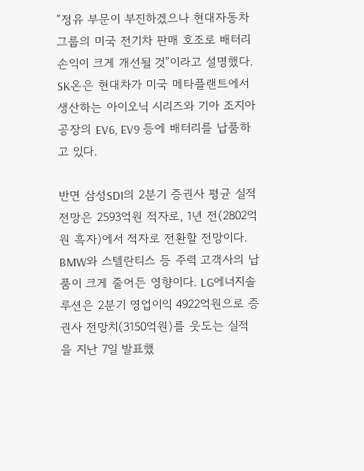“정유 부문이 부진하겠으나 현대자동차그룹의 미국 전기차 판매 호조로 배터리 손익이 크게 개선될 것”이라고 설명했다. SK온은 현대차가 미국 메타플랜트에서 생산하는 아이오닉 시리즈와 기아 조지아 공장의 EV6, EV9 등에 배터리를 납품하고 있다.

반면 삼성SDI의 2분기 증권사 평균 실적 전망은 2593억원 적자로, 1년 전(2802억원 흑자)에서 적자로 전환할 전망이다. BMW와 스텔란티스 등 주력 고객사의 납품이 크게 줄어든 영향이다. LG에너지솔루션은 2분기 영업이익 4922억원으로 증권사 전망치(3150억원)를 웃도는 실적을 지난 7일 발표했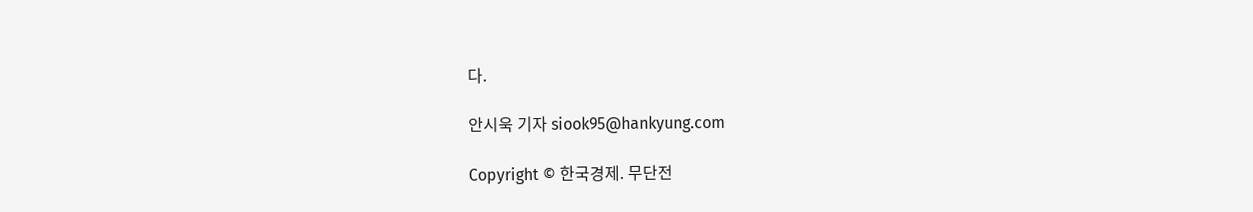다.

안시욱 기자 siook95@hankyung.com

Copyright © 한국경제. 무단전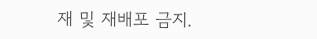재 및 재배포 금지.